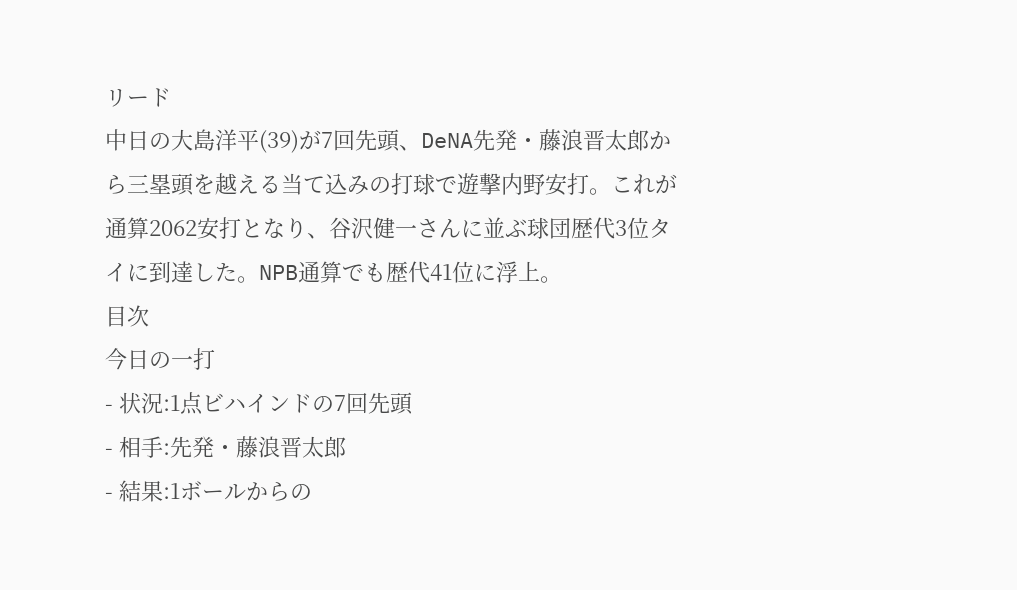リード
中日の大島洋平(39)が7回先頭、DeNA先発・藤浪晋太郎から三塁頭を越える当て込みの打球で遊撃内野安打。これが通算2062安打となり、谷沢健一さんに並ぶ球団歴代3位タイに到達した。NPB通算でも歴代41位に浮上。
目次
今日の一打
- 状況:1点ビハインドの7回先頭
- 相手:先発・藤浪晋太郎
- 結果:1ボールからの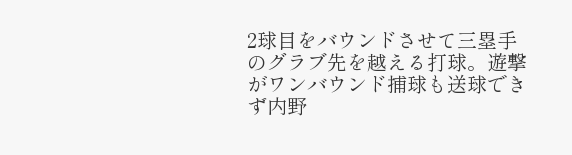2球目をバウンドさせて三塁手のグラブ先を越える打球。遊撃がワンバウンド捕球も送球できず内野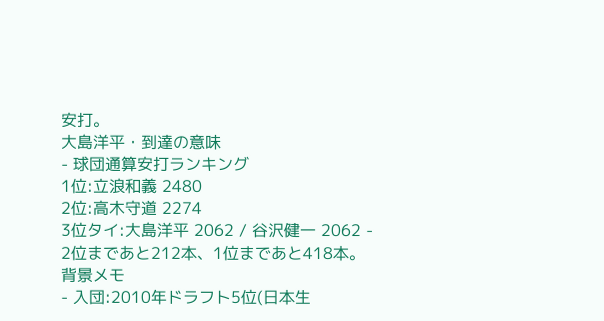安打。
大島洋平・到達の意味
- 球団通算安打ランキング
1位:立浪和義 2480
2位:高木守道 2274
3位タイ:大島洋平 2062 / 谷沢健一 2062 - 2位まであと212本、1位まであと418本。
背景メモ
- 入団:2010年ドラフト5位(日本生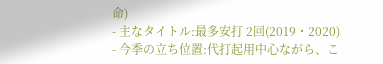命)
- 主なタイトル:最多安打 2回(2019・2020)
- 今季の立ち位置:代打起用中心ながら、こ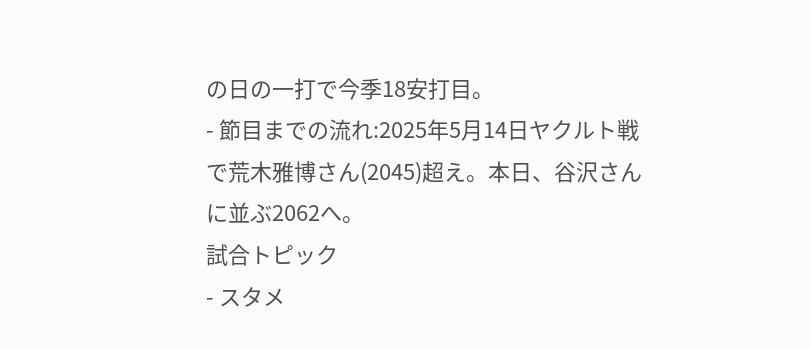の日の一打で今季18安打目。
- 節目までの流れ:2025年5月14日ヤクルト戦で荒木雅博さん(2045)超え。本日、谷沢さんに並ぶ2062へ。
試合トピック
- スタメ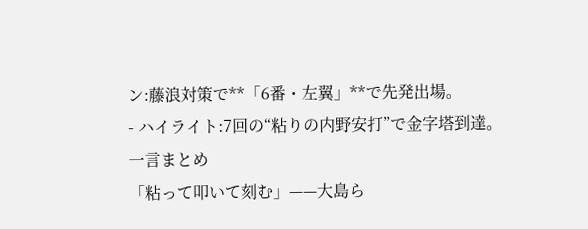ン:藤浪対策で**「6番・左翼」**で先発出場。
- ハイライト:7回の“粘りの内野安打”で金字塔到達。
一言まとめ
「粘って叩いて刻む」——大島ら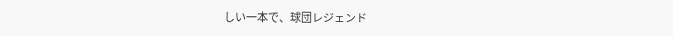しい一本で、球団レジェンド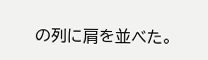の列に肩を並べた。